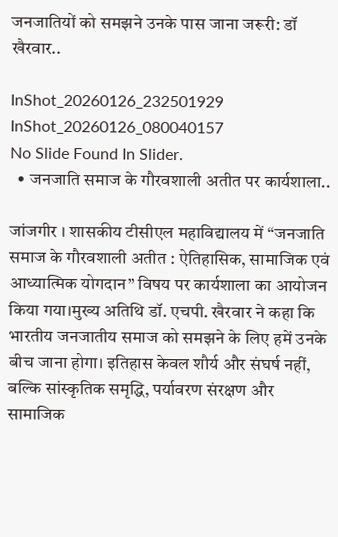जनजातियों को समझने उनके पास जाना जरूरी: डॉ खैरवार..

InShot_20260126_232501929
InShot_20260126_080040157
No Slide Found In Slider.
  • जनजाति समाज के गौरवशाली अतीत पर कार्यशाला..

जांजगीर । शासकीय टीसीएल महाविद्यालय में “जनजाति समाज के गौरवशाली अतीत : ऐतिहासिक, सामाजिक एवं आध्यात्मिक योगदान” विषय पर कार्यशाला का आयोजन किया गया।मुख्य अतिथि डॉ. एचपी. खैरवार ने कहा कि भारतीय जनजातीय समाज को समझने के लिए हमें उनके बीच जाना होगा। इतिहास केवल शौर्य और संघर्ष नहीं, बल्कि सांस्कृतिक समृद्धि, पर्यावरण संरक्षण और सामाजिक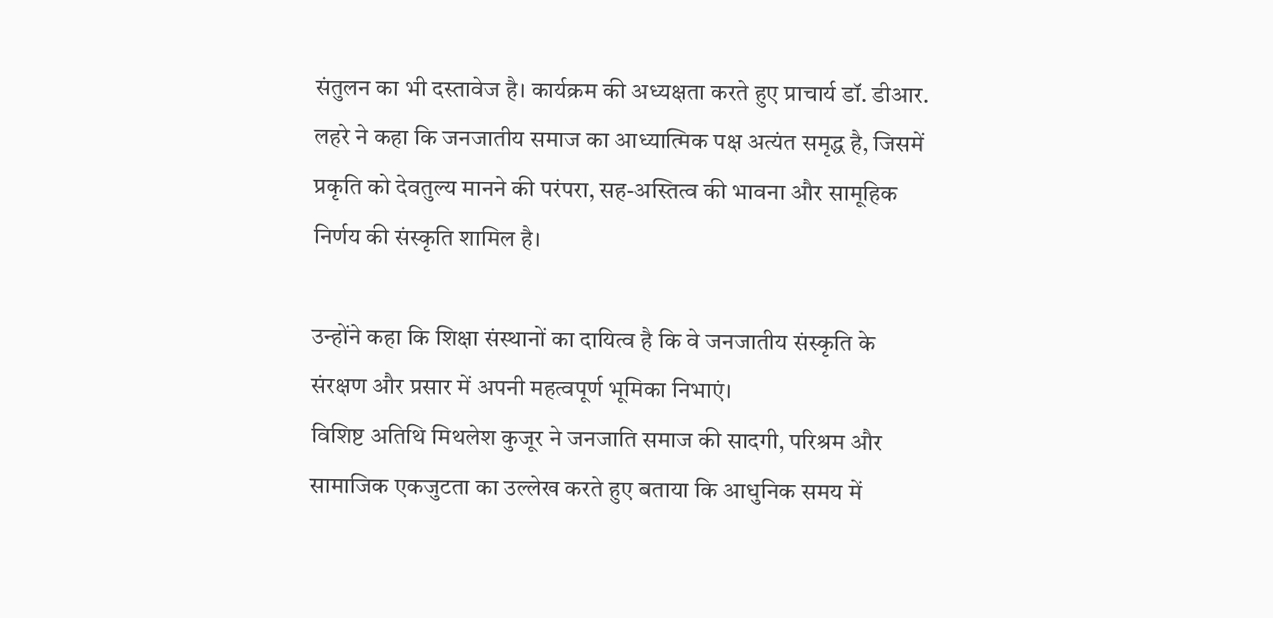संतुलन का भी दस्तावेज है। कार्यक्रम की अध्यक्षता करते हुए प्राचार्य डॉ. डीआर. लहरे ने कहा कि जनजातीय समाज का आध्यात्मिक पक्ष अत्यंत समृद्ध है, जिसमें प्रकृति को देवतुल्य मानने की परंपरा, सह-अस्तित्व की भावना और सामूहिक निर्णय की संस्कृति शामिल है।

उन्होंने कहा कि शिक्षा संस्थानों का दायित्व है कि वे जनजातीय संस्कृति के संरक्षण और प्रसार में अपनी महत्वपूर्ण भूमिका निभाएं।
विशिष्ट अतिथि मिथलेश कुजूर ने जनजाति समाज की सादगी, परिश्रम और सामाजिक एकजुटता का उल्लेख करते हुए बताया कि आधुनिक समय में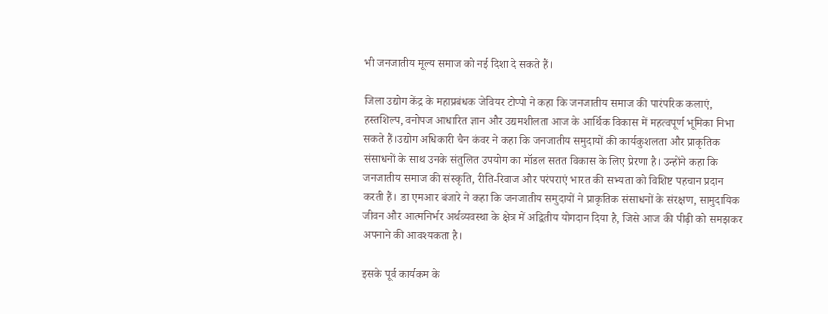भी जनजातीय मूल्य समाज को नई दिशा दे सकते हैं।

जिला उद्योग केंद्र के महाप्रबंधक जेवियर टोप्पो ने कहा कि जनजातीय समाज की पारंपरिक कलाएं, हस्तशिल्प, वनोपज आधारित ज्ञान और उद्यमशीलता आज के आर्थिक विकास में महत्वपूर्ण भूमिका निभा सकते हैं।उद्योग अधिकारी चैन कंवर ने कहा कि जनजातीय समुदायों की कार्यकुशलता और प्राकृतिक संसाधनों के साथ उनके संतुलित उपयोग का मॉडल सतत विकास के लिए प्रेरणा है। उन्होंने कहा कि जनजातीय समाज की संस्कृति, रीति-रिवाज और परंपराएं भारत की सभ्यता को विशिष्ट पहचान प्रदान करती हैं। डा एमआर बंजारे ने कहा कि जनजातीय समुदायों ने प्राकृतिक संसाधनों के संरक्षण, सामुदायिक जीवन और आत्मनिर्भर अर्थव्यवस्था के क्षेत्र में अद्वितीय योगदान दिया है, जिसे आज की पीढ़ी को समझकर अपनाने की आवश्यकता है।

इसके पूर्व कार्यकम के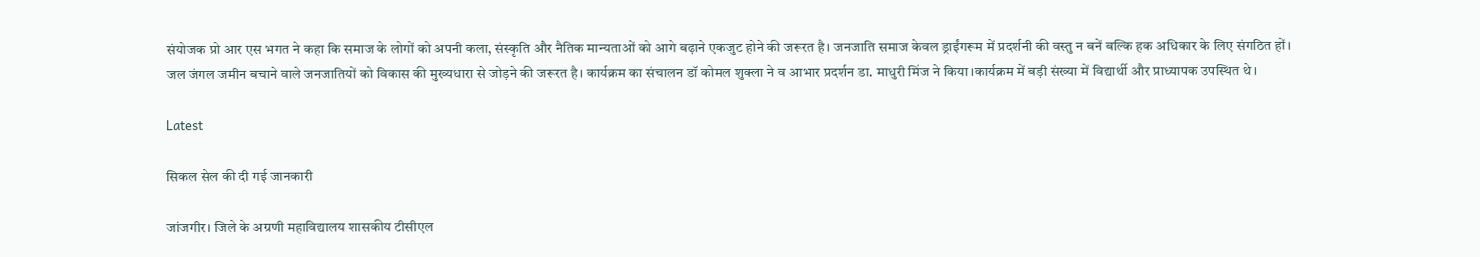संयोजक प्रो आर एस भगत ने कहा कि समाज के लोगों को अपनी कला, संस्कृति और नैतिक मान्यताओं को आगे बढ़ाने एकजुट होने की जरूरत है। जनजाति समाज केवल ड्राईंगरूम में प्रदर्शनी की वस्तु न बनें बल्कि हक अधिकार के लिए संगठित हों। जल जंगल जमीन बचाने वाले जनजातियों को विकास की मुख्यधारा से जोड़ने की जरूरत है। कार्यक्रम का संचालन डॉ कोमल शुक्ला ने व आभार प्रदर्शन डा. माधुरी मिंज ने किया।कार्यक्रम में बड़ी संख्या में विद्यार्थी और प्राध्यापक उपस्थित थे।

Latest

सिकल सेल की दी गई जानकारी

जांजगीर। जिले के अग्रणी महाविद्यालय शासकीय टीसीएल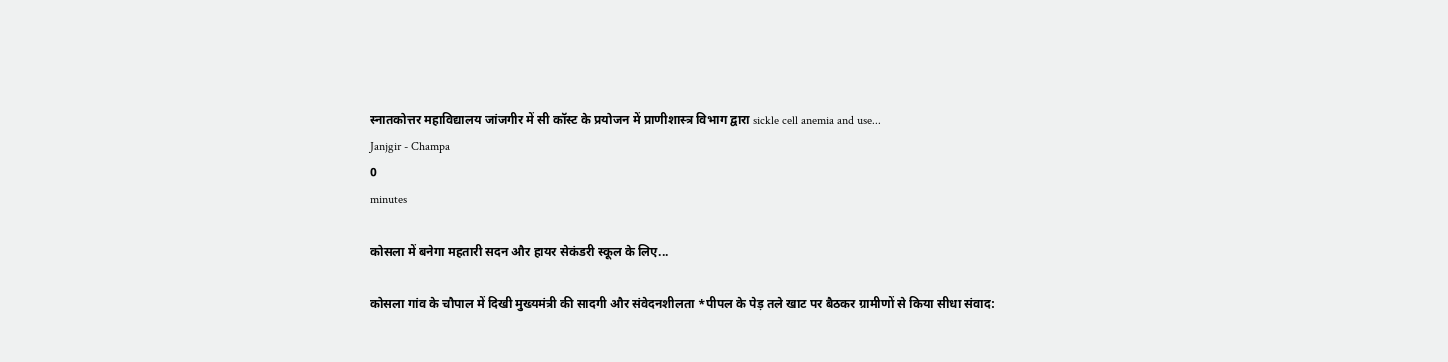स्नातकोत्तर महाविद्यालय जांजगीर में सी कॉस्ट के प्रयोजन में प्राणीशास्त्र विभाग द्वारा sickle cell anemia and use...
Janjgir - Champa
0
minutes

कोसला में बनेगा महतारी सदन और हायर सेकंडरी स्कूल के लिए...

कोसला गांव के चौपाल में दिखी मुख्यमंत्री की सादगी और संवेदनशीलता *पीपल के पेड़ तले खाट पर बैठकर ग्रामीणों से किया सीधा संवाद: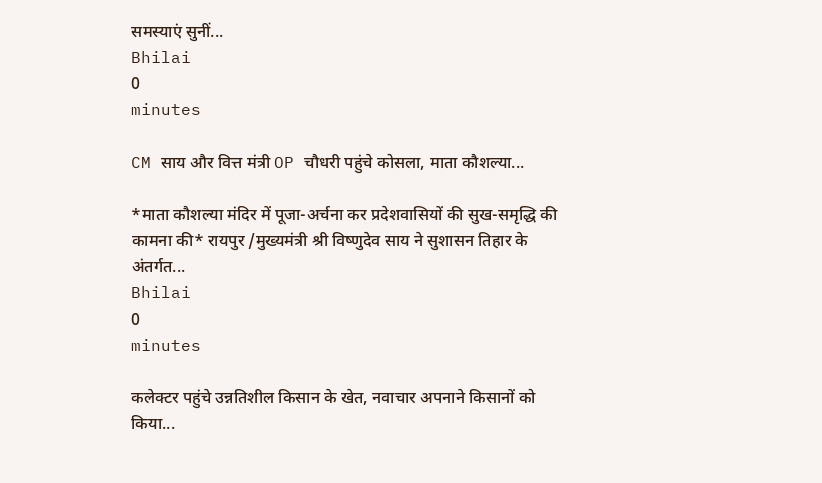समस्याएं सुनीं...
Bhilai
0
minutes

CM साय और वित्त मंत्री OP चौधरी पहुंचे कोसला, माता कौशल्या...

*माता कौशल्या मंदिर में पूजा-अर्चना कर प्रदेशवासियों की सुख-समृद्धि की कामना की* रायपुर /मुख्यमंत्री श्री विष्णुदेव साय ने सुशासन तिहार के अंतर्गत...
Bhilai
0
minutes

कलेक्टर पहुंचे उन्नतिशील किसान के खेत, नवाचार अपनाने किसानों को किया...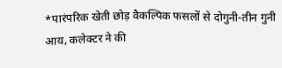*पारंपरिक खेती छोड़ वैकल्पिक फसलों से दोगुनी-तीन गुनी आय, कलेक्टर ने की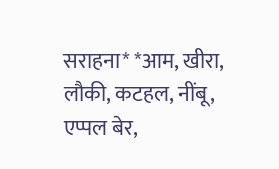सराहना* *आम, खीरा, लौकी, कटहल, नींबू, एप्पल बेर,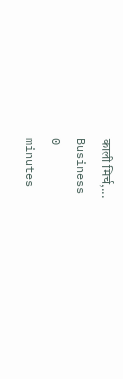काली मिर्च,...
Business
0
minutes